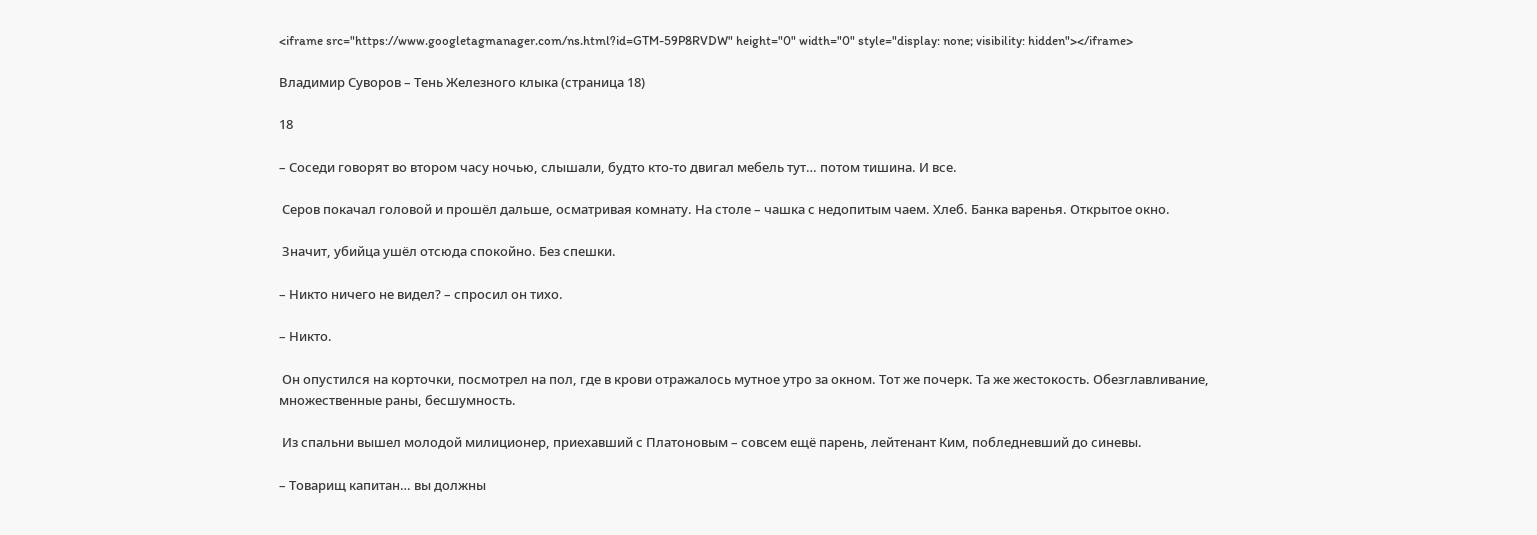<iframe src="https://www.googletagmanager.com/ns.html?id=GTM-59P8RVDW" height="0" width="0" style="display: none; visibility: hidden"></iframe>

Владимир Суворов – Тень Железного клыка (страница 18)

18

– Соседи говорят во втором часу ночью, слышали, будто кто-то двигал мебель тут… потом тишина. И все.

 Серов покачал головой и прошёл дальше, осматривая комнату. На столе – чашка с недопитым чаем. Хлеб. Банка варенья. Открытое окно.

 Значит, убийца ушёл отсюда спокойно. Без спешки.

– Никто ничего не видел? – спросил он тихо.

– Никто.

 Он опустился на корточки, посмотрел на пол, где в крови отражалось мутное утро за окном. Тот же почерк. Та же жестокость. Обезглавливание, множественные раны, бесшумность.

 Из спальни вышел молодой милиционер, приехавший с Платоновым – совсем ещё парень, лейтенант Ким, побледневший до синевы.

– Товарищ капитан… вы должны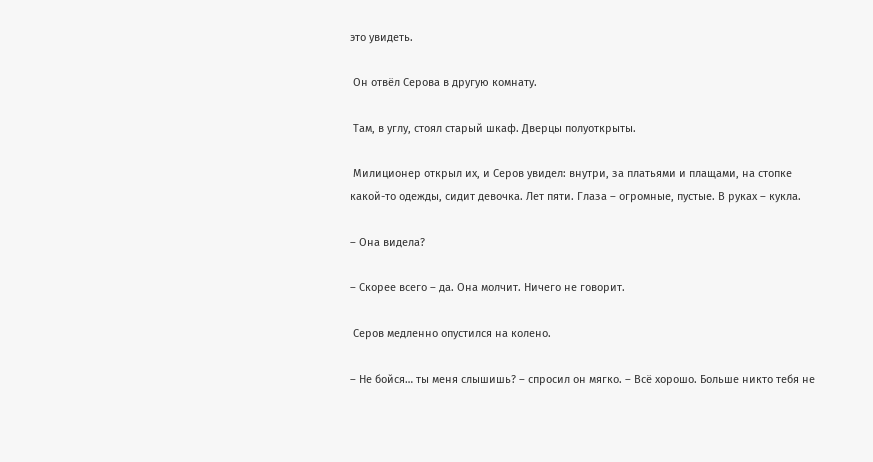это увидеть.

 Он отвёл Серова в другую комнату.

 Там, в углу, стоял старый шкаф. Дверцы полуоткрыты.

 Милиционер открыл их, и Серов увидел: внутри, за платьями и плащами, на стопке какой-то одежды, сидит девочка. Лет пяти. Глаза – огромные, пустые. В руках – кукла.

– Она видела?

– Скорее всего – да. Она молчит. Ничего не говорит.

 Серов медленно опустился на колено.

– Не бойся… ты меня слышишь? – спросил он мягко. – Всё хорошо. Больше никто тебя не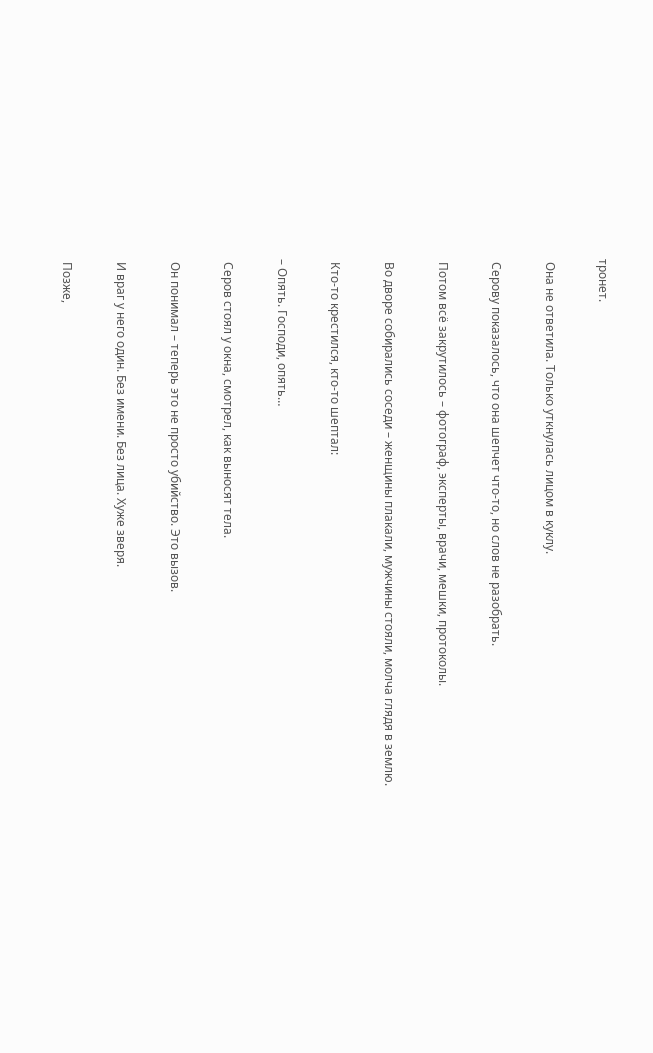тронет.

 Она не ответила. Только уткнулась лицом в куклу.

 Серову показалось, что она шепчет что-то, но слов не разобрать.

 Потом всё закрутилось – фотограф, эксперты, врачи, мешки, протоколы.

 Во дворе собирались соседи – женщины плакали, мужчины стояли, молча глядя в землю.

 Кто-то крестился, кто-то шептал:

– Опять. Господи, опять…

 Серов стоял у окна, смотрел, как выносят тела.

 Он понимал – теперь это не просто убийство. Это вызов.

 И враг у него один. Без имени. Без лица. Хуже зверя.

 Позже,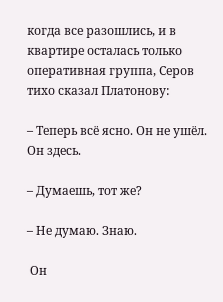когда все разошлись, и в квартире осталась только оперативная группа, Серов тихо сказал Платонову:

– Теперь всё ясно. Он не ушёл. Он здесь.

– Думаешь, тот же?

– Не думаю. Знаю.

 Он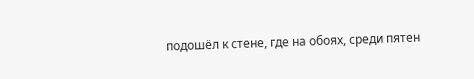подошёл к стене, где на обоях, среди пятен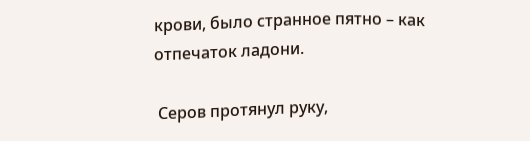крови, было странное пятно – как отпечаток ладони.

 Серов протянул руку,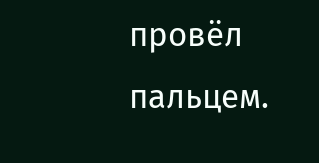провёл пальцем.